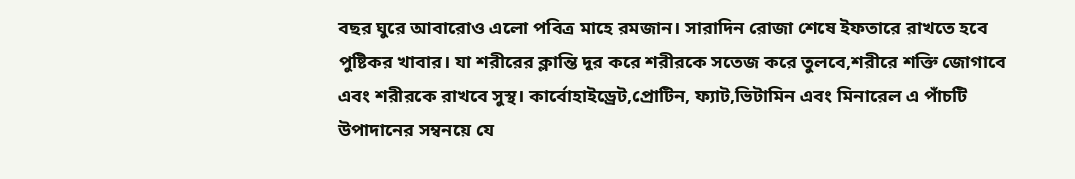বছর ঘুরে আবারোও এলো পবিত্র মাহে রমজান। সারাদিন রোজা শেষে ইফতারে রাখতে হবে পুষ্টিকর খাবার। যা শরীরের ক্লান্তি দূর করে শরীরকে সতেজ করে তুলবে,শরীরে শক্তি জোগাবে এবং শরীরকে রাখবে সুস্থ। কার্বোহাইড্রেট,প্রোটিন, ফ্যাট,ভিটামিন এবং মিনারেল এ পাঁচটি উপাদানের সম্বনয়ে যে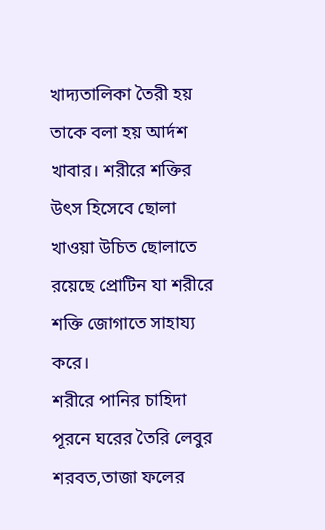খাদ্যতালিকা তৈরী হয় তাকে বলা হয় আর্দশ খাবার। শরীরে শক্তির উৎস হিসেবে ছোলা খাওয়া উচিত ছোলাতে রয়েছে প্রোটিন যা শরীরে শক্তি জোগাতে সাহায্য করে।
শরীরে পানির চাহিদা পূরনে ঘরের তৈরি লেবুর শরবত,তাজা ফলের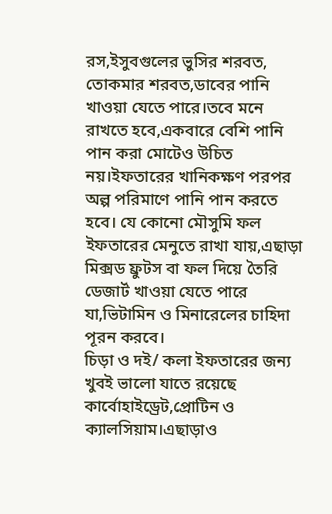রস,ইসুবগুলের ভুসির শরবত, তোকমার শরবত,ডাবের পানি খাওয়া যেতে পারে।তবে মনে রাখতে হবে,একবারে বেশি পানি পান করা মোটেও উচিত নয়।ইফতারের খানিকক্ষণ পরপর অল্প পরিমাণে পানি পান করতে হবে। যে কোনো মৌসুমি ফল ইফতারের মেনুতে রাখা যায়,এছাড়া মিক্সড ফ্রুটস বা ফল দিয়ে তৈরি ডেজার্ট খাওয়া যেতে পারে যা,ভিটামিন ও মিনারেলের চাহিদা পূরন করবে।
চিড়া ও দই/ কলা ইফতারের জন্য খুবই ভালো যাতে রয়েছে কার্বোহাইড্রেট,প্রোটিন ও ক্যালসিয়াম।এছাড়াও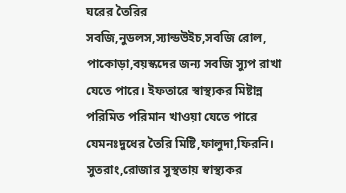ঘরের তৈরির সবজি,নুডলস,স্যান্ডউইচ,সবজি রোল, পাকোড়া,বয়স্কদের জন্য সবজি স্যুপ রাখা যেতে পারে। ইফতারে স্বাস্থ্যকর মিষ্টান্ন পরিমিত পরিমান খাওয়া যেতে পারে যেমনঃদুধের তৈরি মিষ্টি,ফালুদা,ফিরনি। সুতরাং,রোজার সুস্থতায় স্বাস্থ্যকর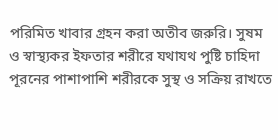পরিমিত খাবার গ্রহন করা অতীব জরুরি। সুষম ও স্বাস্থ্যকর ইফতার শরীরে যথাযথ পুষ্টি চাহিদা পূরনের পাশাপাশি শরীরকে সুস্থ ও সক্রিয় রাখতে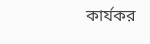কার্যকর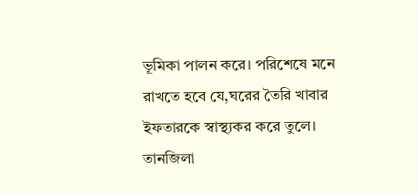ভূমিকা পালন করে। পরিশেষে মনে রাখতে হবে যে,ঘরের তৈরি খাবার ইফতারকে স্বাস্থ্যকর করে তুলে।
তানজিলা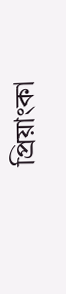প্রিয়াংকা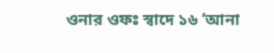ওনার ওফঃ স্বাদে ১৬ ’আনা